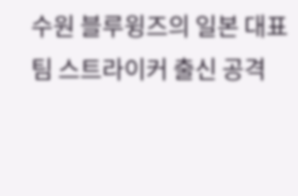수원 블루윙즈의 일본 대표팀 스트라이커 출신 공격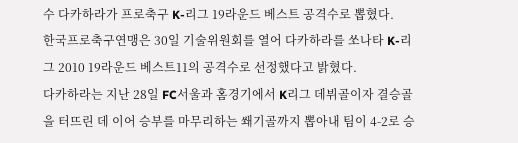수 다카하라가 프로축구 K-리그 19라운드 베스트 공격수로 뽑혔다.
한국프로축구연맹은 30일 기술위원회를 열어 다카하라를 쏘나타 K-리그 2010 19라운드 베스트11의 공격수로 선정했다고 밝혔다.
다카하라는 지난 28일 FC서울과 홈경기에서 K리그 데뷔골이자 결승골을 터뜨린 데 이어 승부를 마무리하는 쐐기골까지 뽑아내 팀이 4-2로 승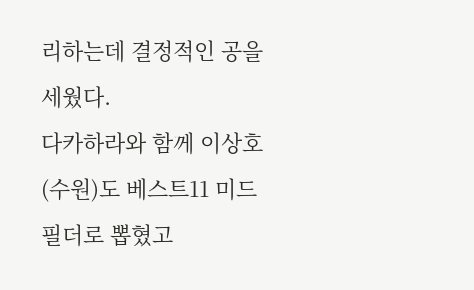리하는데 결정적인 공을 세웠다.
다카하라와 함께 이상호(수원)도 베스트11 미드필더로 뽑혔고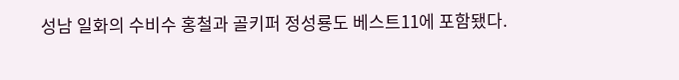성남 일화의 수비수 홍철과 골키퍼 정성룡도 베스트11에 포함됐다.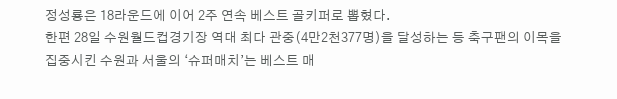정성룡은 18라운드에 이어 2주 연속 베스트 골키퍼로 뽑혔다.
한편 28일 수원월드컵경기장 역대 최다 관중(4만2천377명)을 달성하는 등 축구팬의 이목을 집중시킨 수원과 서울의 ‘슈퍼매치’는 베스트 매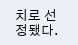치로 선정됐다.